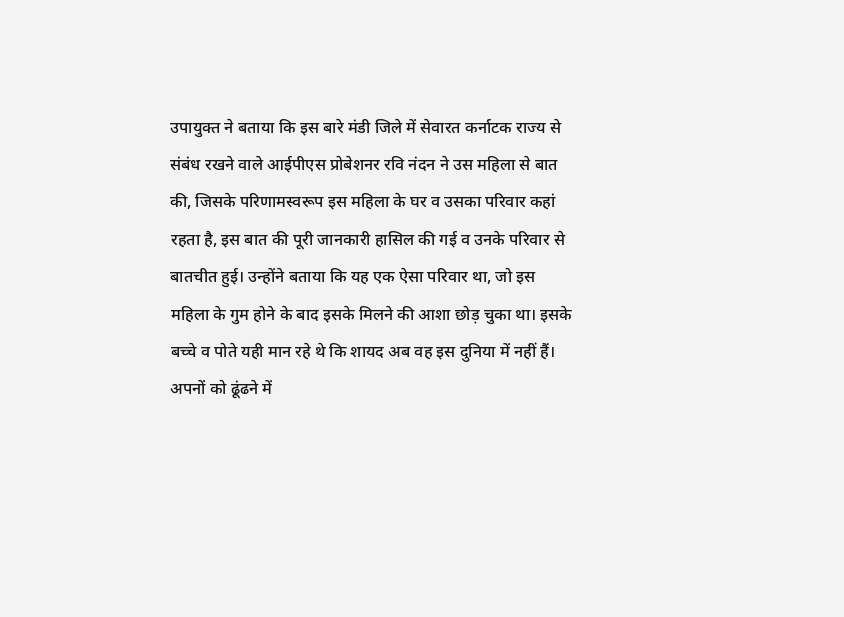उपायुक्त ने बताया कि इस बारे मंडी जिले में सेवारत कर्नाटक राज्य से संबंध रखने वाले आईपीएस प्रोबेशनर रवि नंदन ने उस महिला से बात की, जिसके परिणामस्वरूप इस महिला के घर व उसका परिवार कहां रहता है, इस बात की पूरी जानकारी हासिल की गई व उनके परिवार से बातचीत हुई। उन्होंने बताया कि यह एक ऐसा परिवार था, जो इस महिला के गुम होने के बाद इसके मिलने की आशा छोड़ चुका था। इसके बच्चे व पोते यही मान रहे थे कि शायद अब वह इस दुनिया में नहीं हैं। अपनों को ढूंढने में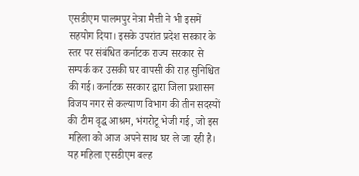एसडीएम पालमपुर नेत्रा मैत्ती ने भी इसमें सहयोग दिया। इसके उपरांत प्रदेश सरकार के स्तर पर संबंधित कर्नाटक राज्य सरकार से सम्पर्क कर उसकी घर वापसी की राह सुनिश्चित की गई। कर्नाटक सरकार द्वारा जिला प्रशासन विजय नगर से कल्याण विभाग की तीन सदस्यों की टीम वृद्ध आश्रम, भंगरोटू भेजी गई, जो इस महिला को आज अपने साथ घर ले जा रही है।
यह महिला एसडीएम बल्ह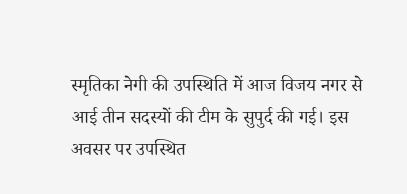स्मृतिका नेगी की उपस्थिति में आज विजय नगर से आई तीन सदस्यों की टीम के सुपुर्द की गई। इस अवसर पर उपस्थित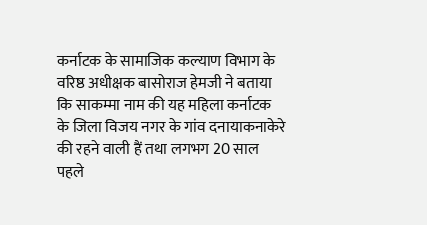कर्नाटक के सामाजिक कल्याण विभाग के वरिष्ठ अधीक्षक बासोराज हेमजी ने बताया कि साकम्मा नाम की यह महिला कर्नाटक के जिला विजय नगर के गांव दनायाकनाकेरे की रहने वाली हैं तथा लगभग 20 साल पहले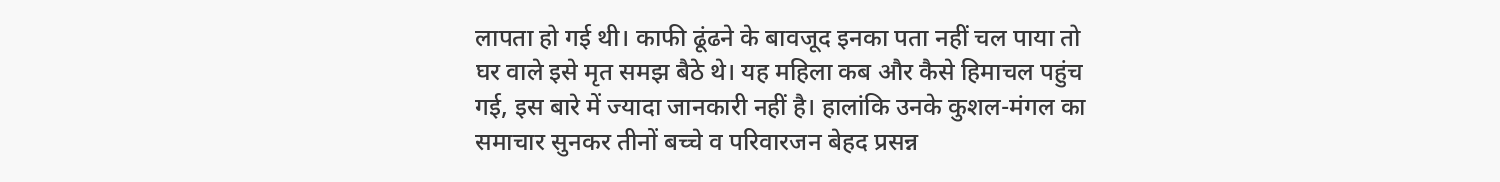लापता हो गई थी। काफी ढूंढने के बावजूद इनका पता नहीं चल पाया तो घर वाले इसे मृत समझ बैठे थे। यह महिला कब और कैसे हिमाचल पहुंच गई, इस बारे में ज्यादा जानकारी नहीं है। हालांकि उनके कुशल-मंगल का समाचार सुनकर तीनों बच्चे व परिवारजन बेहद प्रसन्न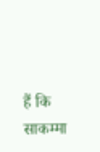हैं कि साकम्मा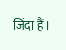जिंदा हैं।